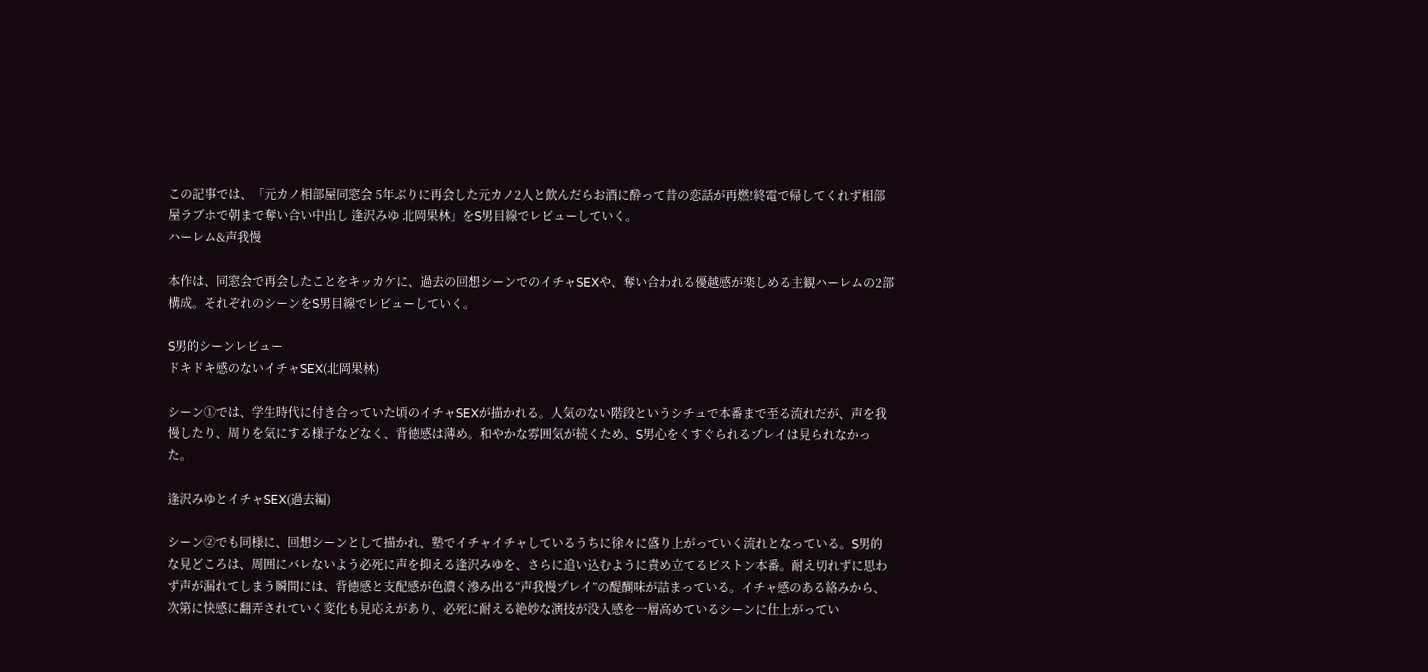この記事では、「元カノ相部屋同窓会 5年ぶりに再会した元カノ2人と飲んだらお酒に酔って昔の恋話が再燃!終電で帰してくれず相部屋ラブホで朝まで奪い合い中出し 逢沢みゆ 北岡果林」をS男目線でレビューしていく。
ハーレム&声我慢

本作は、同窓会で再会したことをキッカケに、過去の回想シーンでのイチャSEXや、奪い合われる優越感が楽しめる主観ハーレムの2部構成。それぞれのシーンをS男目線でレビューしていく。

S男的シーンレビュー
ドキドキ感のないイチャSEX(北岡果林)

シーン①では、学生時代に付き合っていた頃のイチャSEXが描かれる。人気のない階段というシチュで本番まで至る流れだが、声を我慢したり、周りを気にする様子などなく、背徳感は薄め。和やかな雰囲気が続くため、S男心をくすぐられるプレイは見られなかった。

逢沢みゆとイチャSEX(過去編)

シーン②でも同様に、回想シーンとして描かれ、塾でイチャイチャしているうちに徐々に盛り上がっていく流れとなっている。S男的な見どころは、周囲にバレないよう必死に声を抑える逢沢みゆを、さらに追い込むように責め立てるピストン本番。耐え切れずに思わず声が漏れてしまう瞬間には、背徳感と支配感が色濃く滲み出る“声我慢プレイ”の醍醐味が詰まっている。イチャ感のある絡みから、次第に快感に翻弄されていく変化も見応えがあり、必死に耐える絶妙な演技が没入感を一層高めているシーンに仕上がってい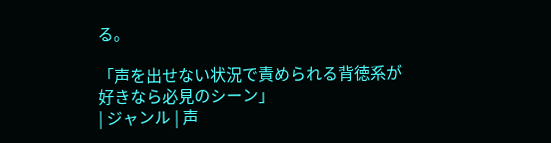る。

「声を出せない状況で責められる背徳系が好きなら必見のシーン」
| ジャンル | 声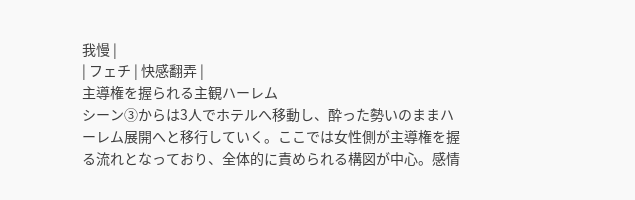我慢 |
| フェチ | 快感翻弄 |
主導権を握られる主観ハーレム
シーン③からは3人でホテルへ移動し、酔った勢いのままハーレム展開へと移行していく。ここでは女性側が主導権を握る流れとなっており、全体的に責められる構図が中心。感情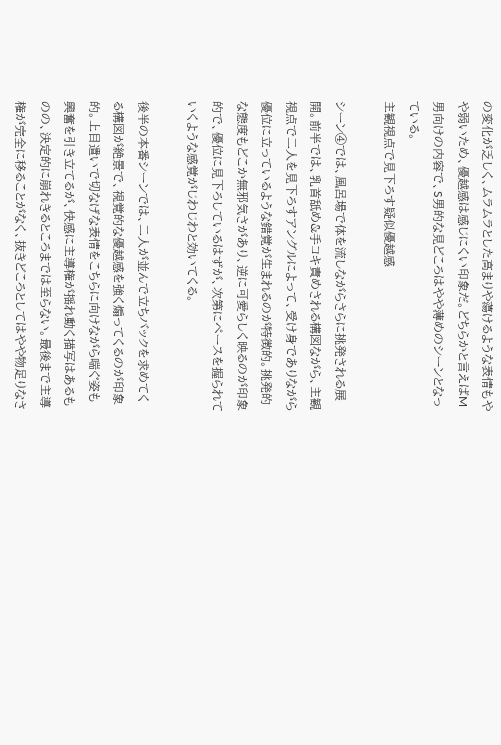の変化が乏しく、ムラムラとした高まりや蕩けるような表情もやや弱いため、優越感は感じにくい印象だ。どちらかと言えばM男向けの内容で、S男的な見どころはやや薄めのシーンとなっている。
主観視点で見下ろす疑似優越感

シーン④では、風呂場で体を流しながらさらに挑発される展開。前半では、乳首舐め&手コキ責めされる構図ながら、主観視点で二人を見下ろすアングルによって、受け身でありながら優位に立っているような錯覚が生まれるのが特徴的。挑発的な態度もどこか無邪気さがあり、逆に可愛らしく映るのが印象的で、優位に見下ろしているはずが、次第にペースを握られていくような感覚がじわじわと効いてくる。

後半の本番シーンでは、二人が並んで立ちバックを求めてくる構図が絶景で、視覚的な優越感を強く煽ってくるのが印象的。上目遣いで切なげな表情をこちらに向けながら喘ぐ姿も興奮を引き立てるが、快感に主導権が揺れ動く描写はあるものの、決定的に崩れきるところまでは至らない。最後まで主導権が完全に移ることがなく、抜きどころとしてはやや物足りなさ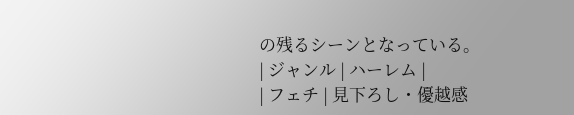の残るシーンとなっている。
| ジャンル | ハーレム |
| フェチ | 見下ろし・優越感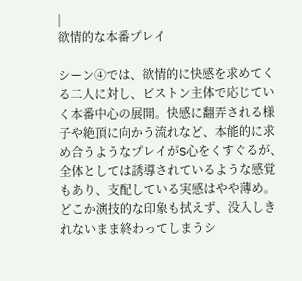|
欲情的な本番プレイ

シーン④では、欲情的に快感を求めてくる二人に対し、ピストン主体で応じていく本番中心の展開。快感に翻弄される様子や絶頂に向かう流れなど、本能的に求め合うようなプレイがS心をくすぐるが、全体としては誘導されているような感覚もあり、支配している実感はやや薄め。どこか演技的な印象も拭えず、没入しきれないまま終わってしまうシ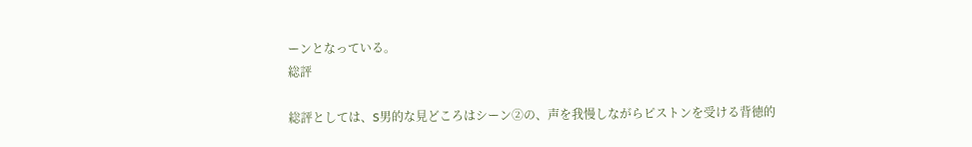ーンとなっている。
総評

総評としては、S男的な見どころはシーン②の、声を我慢しながらピストンを受ける背徳的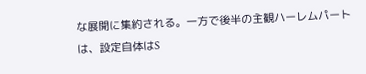な展開に集約される。一方で後半の主観ハーレムパートは、設定自体はS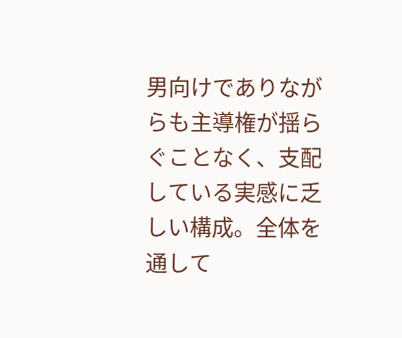男向けでありながらも主導権が揺らぐことなく、支配している実感に乏しい構成。全体を通して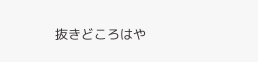抜きどころはや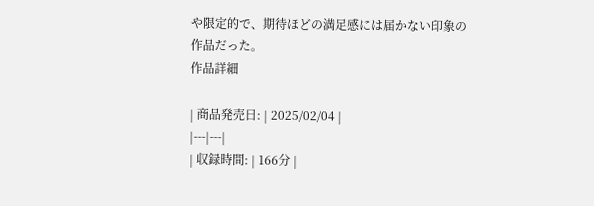や限定的で、期待ほどの満足感には届かない印象の作品だった。
作品詳細

| 商品発売日: | 2025/02/04 |
|---|---|
| 収録時間: | 166分 |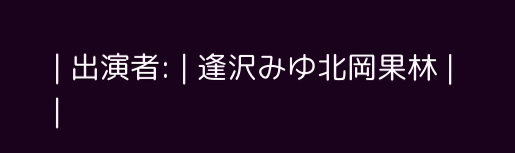| 出演者: | 逢沢みゆ北岡果林 |
|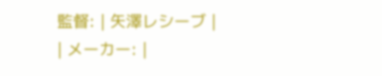監督: | 矢澤レシーブ |
| メーカー: |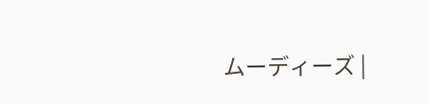ムーディーズ |